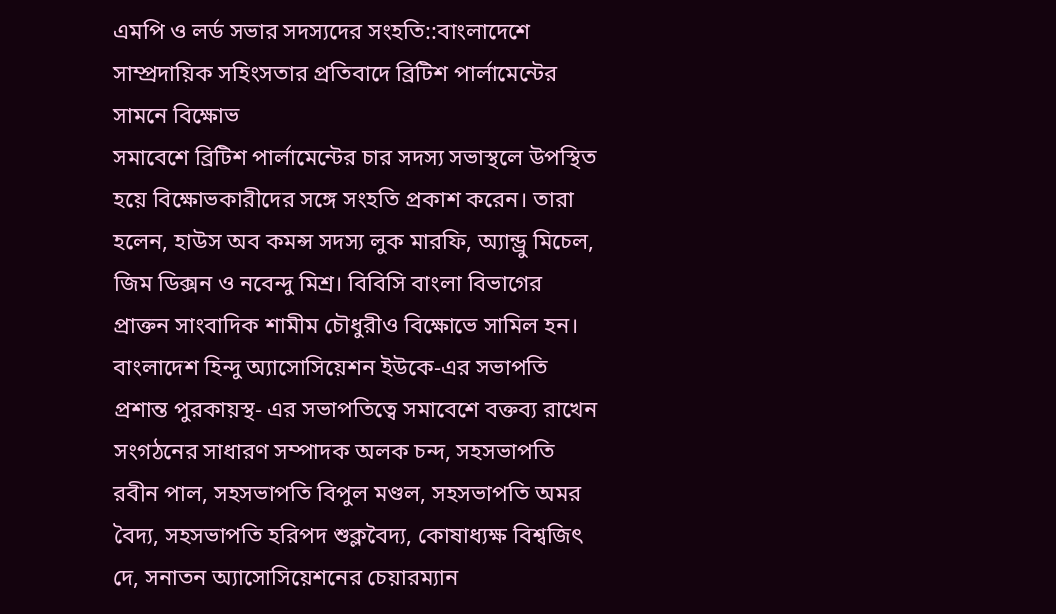এমপি ও লর্ড সভার সদস্যদের সংহতি::বাংলাদেশে সাম্প্রদায়িক সহিংসতার প্রতিবাদে ব্রিটিশ পার্লামেন্টের সামনে বিক্ষোভ
সমাবেশে ব্রিটিশ পার্লামেন্টের চার সদস্য সভাস্থলে উপস্থিত হয়ে বিক্ষোভকারীদের সঙ্গে সংহতি প্রকাশ করেন। তারা হলেন, হাউস অব কমন্স সদস্য লুক মারফি, অ্যান্ড্রু মিচেল, জিম ডিক্সন ও নবেন্দু মিশ্র। বিবিসি বাংলা বিভাগের প্রাক্তন সাংবাদিক শামীম চৌধুরীও বিক্ষোভে সামিল হন।
বাংলাদেশ হিন্দু অ্যাসোসিয়েশন ইউকে-এর সভাপতি প্রশান্ত পুরকায়স্থ- এর সভাপতিত্বে সমাবেশে বক্তব্য রাখেন সংগঠনের সাধারণ সম্পাদক অলক চন্দ, সহসভাপতি রবীন পাল, সহসভাপতি বিপুল মণ্ডল, সহসভাপতি অমর বৈদ্য, সহসভাপতি হরিপদ শুক্লবৈদ্য, কোষাধ্যক্ষ বিশ্বজিৎ দে, সনাতন অ্যাসোসিয়েশনের চেয়ারম্যান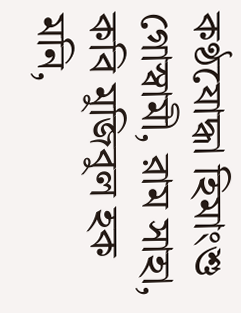কণ্ঠযোদ্ধা হিমাংশু গোস্বামী, রাম সাহা, কবি মুজিবুল হক মনি,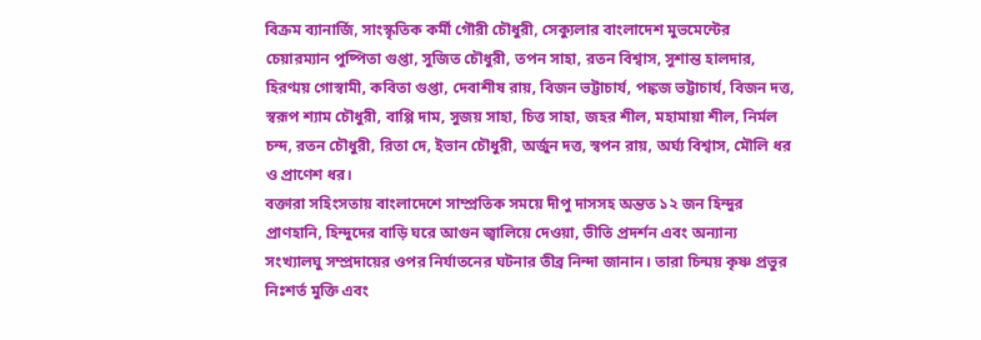বিক্রম ব্যানার্জি, সাংস্কৃতিক কর্মী গৌরী চৌধুরী, সেক্যুলার বাংলাদেশ মুভমেন্টের চেয়ারম্যান পুষ্পিতা গুপ্তা, সুজিত চৌধুরী, তপন সাহা, রতন বিশ্বাস, সুশান্ত হালদার, হিরণ্ময় গোস্বামী, কবিতা গুপ্তা, দেবাশীষ রায়, বিজন ভট্টাচার্য, পঙ্কজ ভট্টাচার্য, বিজন দত্ত, স্বরূপ শ্যাম চৌধুরী, বাপ্পি দাম, সুজয় সাহা, চিত্ত সাহা, জহর শীল, মহামায়া শীল, নির্মল চন্দ, রতন চৌধুরী, রিতা দে, ইভান চৌধুরী, অর্জুন দত্ত, স্বপন রায়, অর্ঘ্য বিশ্বাস, মৌলি ধর ও প্রাণেশ ধর।
বক্তারা সহিংসতায় বাংলাদেশে সাম্প্রতিক সময়ে দীপু দাসসহ অন্তত ১২ জন হিন্দুর প্রাণহানি, হিন্দুদের বাড়ি ঘরে আগুন জ্বালিয়ে দেওয়া, ভীতি প্রদর্শন এবং অন্যান্য সংখ্যালঘু সম্প্রদায়ের ওপর নির্যাতনের ঘটনার তীব্র নিন্দা জানান। তারা চিন্ময় কৃষ্ণ প্রভুর নিঃশর্ত মুক্তি এবং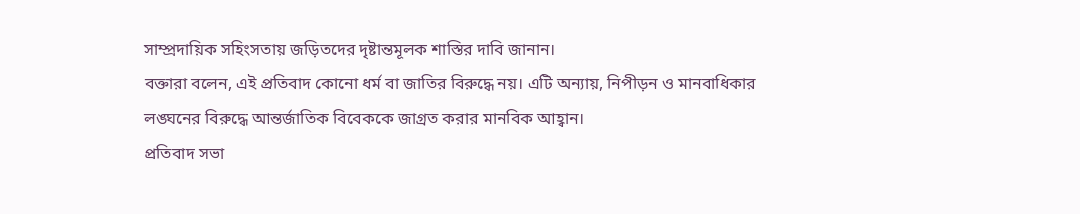সাম্প্রদায়িক সহিংসতায় জড়িতদের দৃষ্টান্তমূলক শাস্তির দাবি জানান।
বক্তারা বলেন, এই প্রতিবাদ কোনো ধর্ম বা জাতির বিরুদ্ধে নয়। এটি অন্যায়, নিপীড়ন ও মানবাধিকার লঙ্ঘনের বিরুদ্ধে আন্তর্জাতিক বিবেককে জাগ্রত করার মানবিক আহ্বান।
প্রতিবাদ সভা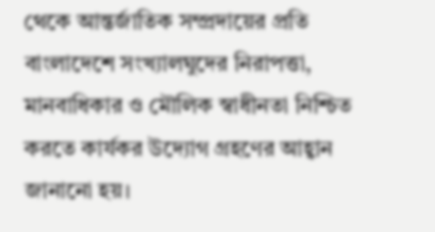থেকে আন্তর্জাতিক সম্প্রদায়ের প্রতি বাংলাদেশে সংখ্যালঘুদের নিরাপত্তা, মানবাধিকার ও মৌলিক স্বাধীনতা নিশ্চিত করতে কার্যকর উদ্যোগ গ্রহণের আহ্বান জানানো হয়।